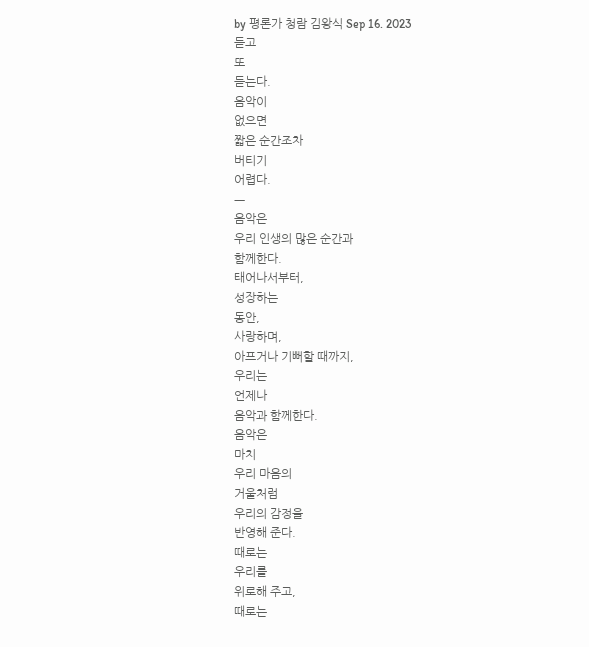by 평론가 청람 김왕식 Sep 16. 2023
듣고
또
듣는다.
음악이
없으면
짧은 순간조차
버티기
어렵다.
ㅡ
음악은
우리 인생의 많은 순간과
함께한다.
태어나서부터,
성장하는
동안,
사랑하며,
아프거나 기뻐할 때까지,
우리는
언제나
음악과 함께한다.
음악은
마치
우리 마음의
거울처럼
우리의 감정을
반영해 준다.
때로는
우리를
위로해 주고,
때로는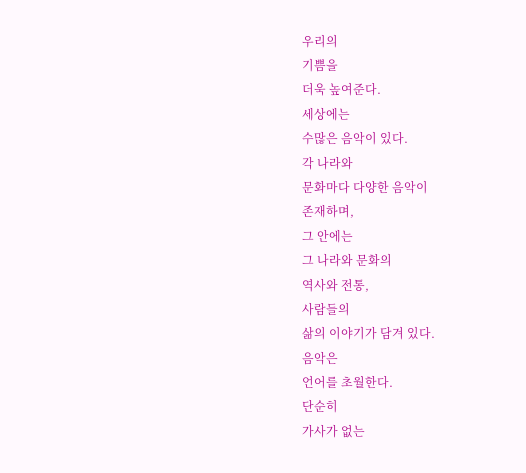우리의
기쁨을
더욱 높여준다.
세상에는
수많은 음악이 있다.
각 나라와
문화마다 다양한 음악이
존재하며,
그 안에는
그 나라와 문화의
역사와 전통,
사람들의
삶의 이야기가 담겨 있다.
음악은
언어를 초월한다.
단순히
가사가 없는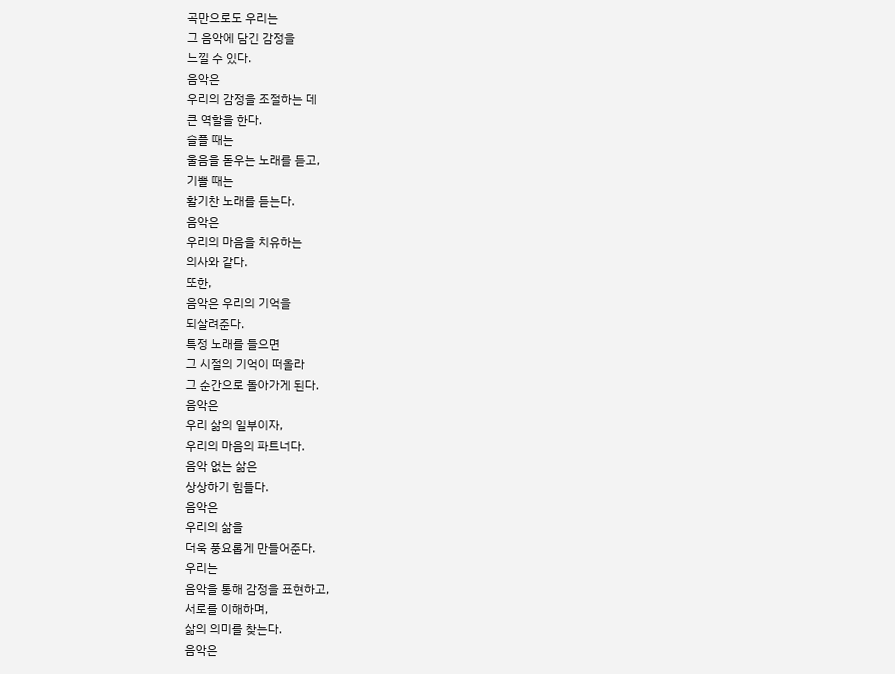곡만으로도 우리는
그 음악에 담긴 감정을
느낄 수 있다.
음악은
우리의 감정을 조절하는 데
큰 역할을 한다.
슬플 때는
울음을 돋우는 노래를 듣고,
기쁠 때는
활기찬 노래를 듣는다.
음악은
우리의 마음을 치유하는
의사와 같다.
또한,
음악은 우리의 기억을
되살려준다.
특정 노래를 들으면
그 시절의 기억이 떠올라
그 순간으로 돌아가게 된다.
음악은
우리 삶의 일부이자,
우리의 마음의 파트너다.
음악 없는 삶은
상상하기 힘들다.
음악은
우리의 삶을
더욱 풍요롭게 만들어준다.
우리는
음악을 통해 감정을 표현하고,
서로를 이해하며,
삶의 의미를 찾는다.
음악은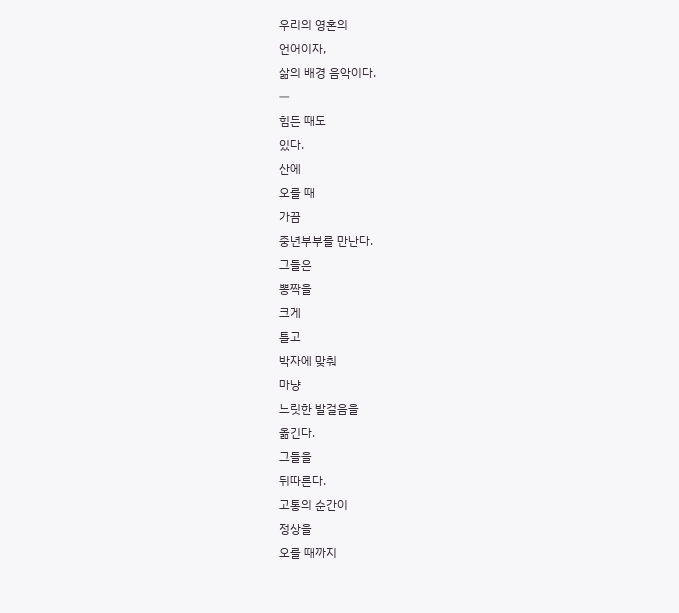우리의 영혼의
언어이자,
삶의 배경 음악이다.
ㅡ
힘든 때도
있다.
산에
오를 때
가끔
중년부부를 만난다.
그들은
뽕짝을
크게
틀고
박자에 맞춰
마냥
느릿한 발걸음을
옮긴다.
그들을
뒤따른다.
고통의 순간이
정상을
오를 때까지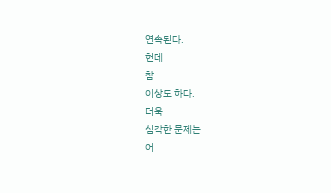연속된다.
헌데
참
이상도 하다.
더욱
심각한 문제는
어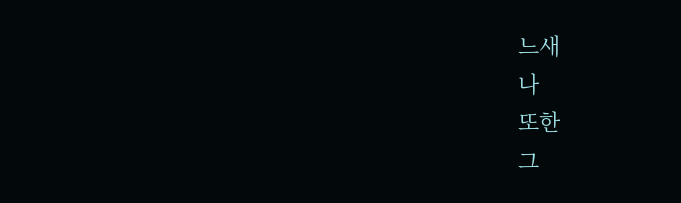느새
나
또한
그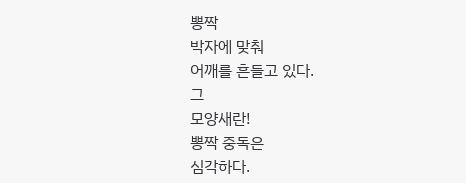뽕짝
박자에 맞춰
어깨를 흔들고 있다.
그
모양새란!
뽕짝 중독은
심각하다.